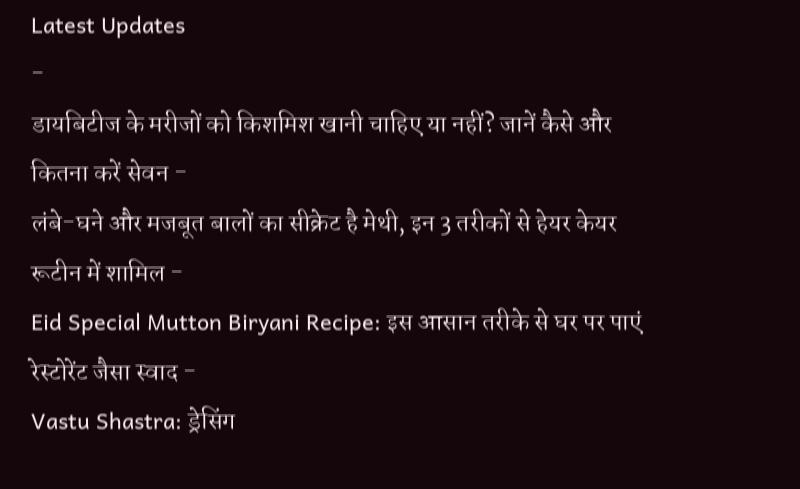Latest Updates
-
डायबिटीज के मरीजों को किशमिश खानी चाहिए या नहीं? जानें कैसे और कितना करें सेवन -
लंबे-घने और मजबूत बालों का सीक्रेट है मेथी, इन 3 तरीकों से हेयर केयर रूटीन में शामिल -
Eid Special Mutton Biryani Recipe: इस आसान तरीके से घर पर पाएं रेस्टोरेंट जैसा स्वाद -
Vastu Shastra: ड्रेसिंग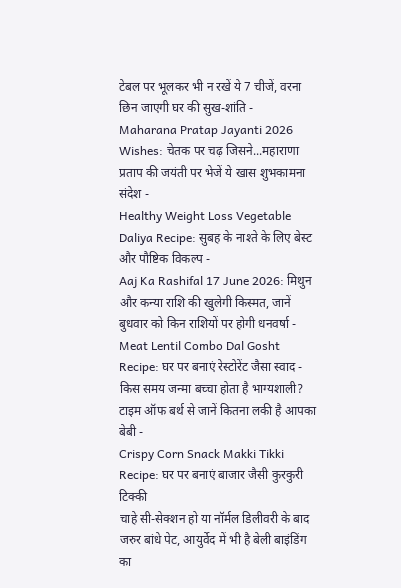टेबल पर भूलकर भी न रखें ये 7 चीजें, वरना छिन जाएगी घर की सुख-शांति -
Maharana Pratap Jayanti 2026 Wishes: चेतक पर चढ़ जिसने...महाराणा प्रताप की जयंती पर भेजें ये खास शुभकामना संदेश -
Healthy Weight Loss Vegetable Daliya Recipe: सुबह के नाश्ते के लिए बेस्ट और पौष्टिक विकल्प -
Aaj Ka Rashifal 17 June 2026: मिथुन और कन्या राशि की खुलेगी किस्मत, जानें बुधवार को किन राशियों पर होगी धनवर्षा -
Meat Lentil Combo Dal Gosht Recipe: घर पर बनाएं रेस्टोरेंट जैसा स्वाद -
किस समय जन्मा बच्चा होता है भाग्यशाली? टाइम ऑफ बर्थ से जानें कितना लकी है आपका बेबी -
Crispy Corn Snack Makki Tikki Recipe: घर पर बनाएं बाजार जैसी कुरकुरी टिक्की
चाहे सी-सेक्शन हो या नॉर्मल डिलीवरी के बाद जरुर बांधे पेट, आयुर्वेद में भी है बेली बाइंडिंग का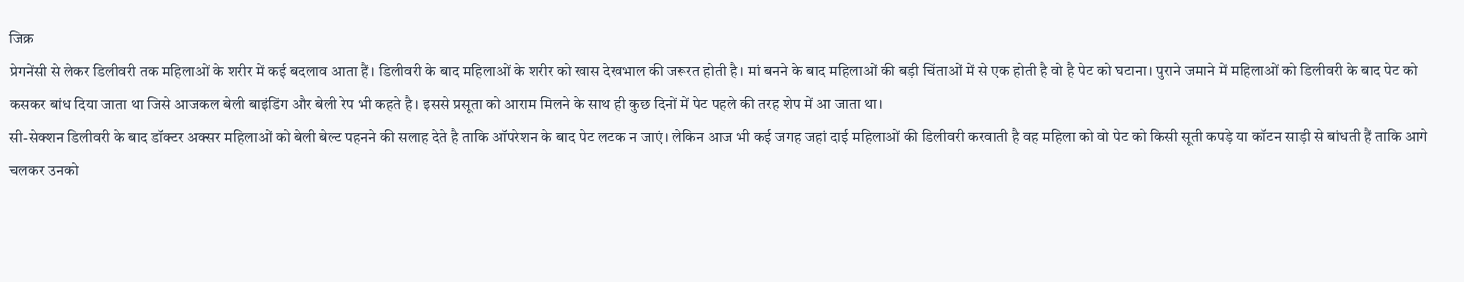जिक्र
प्रेगनेंसी से लेकर डिलीवरी तक महिलाओं के शरीर में कई बदलाव आता हैं। डिलीवरी के बाद महिलाओं के शरीर को खास देखभाल की जरूरत होती है। मां बनने के बाद महिलाओं की बड़ी चिंताओं में से एक होती है वो है पेट को घटाना। पुराने जमाने में महिलाओं को डिलीवरी के बाद पेट को कसकर बांध दिया जाता था जिसे आजकल बेली बाइंडिंग और बेली रेप भी कहते है। इससे प्रसूता को आराम मिलने के साथ ही कुछ दिनों में पेट पहले की तरह शेप में आ जाता था।
सी-सेक्शन डिलीवरी के बाद डॉक्टर अक्सर महिलाओं को बेली बेल्ट पहनने की सलाह देते है ताकि ऑपरेशन के बाद पेट लटक न जाएं। लेकिन आज भी कई जगह जहां दाई महिलाओं की डिलीवरी करवाती है वह महिला को वो पेट को किसी सूती कपड़े या कॉटन साड़ी से बांधती हैं ताकि आगे चलकर उनको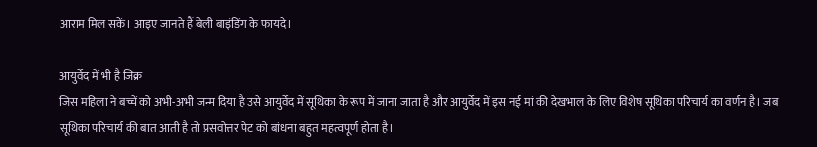आराम मिल सकें। आइए जानते हैं बेली बाइंडिंग के फायदे।

आयुर्वेद में भी है जिक्र
जिस महिला ने बच्चें को अभी-अभी जन्म दिया है उसे आयुर्वेद में सूथिका के रूप में जाना जाता है और आयुर्वेद में इस नई मां की देखभाल के लिए विशेष सूथिका परिचार्य का वर्णन है। जब सूथिका परिचार्य की बात आती है तो प्रसवोत्तर पेट को बांधना बहुत महत्वपूर्ण होता है।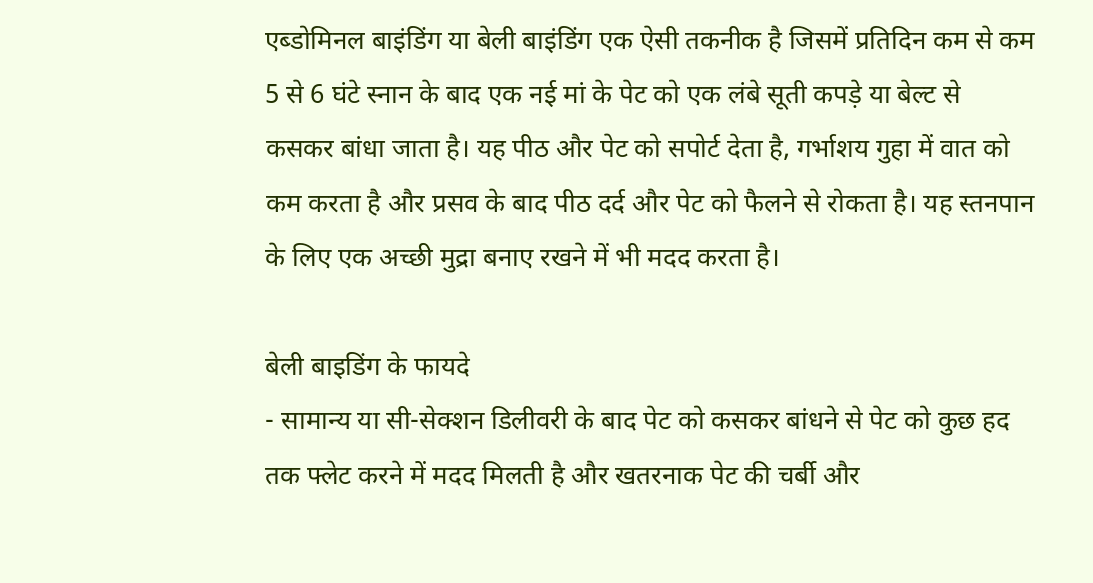एब्डोमिनल बाइंडिंग या बेली बाइंडिंग एक ऐसी तकनीक है जिसमें प्रतिदिन कम से कम 5 से 6 घंटे स्नान के बाद एक नई मां के पेट को एक लंबे सूती कपड़े या बेल्ट से कसकर बांधा जाता है। यह पीठ और पेट को सपोर्ट देता है, गर्भाशय गुहा में वात को कम करता है और प्रसव के बाद पीठ दर्द और पेट को फैलने से रोकता है। यह स्तनपान के लिए एक अच्छी मुद्रा बनाए रखने में भी मदद करता है।

बेली बाइडिंग के फायदे
- सामान्य या सी-सेक्शन डिलीवरी के बाद पेट को कसकर बांधने से पेट को कुछ हद तक फ्लेट करने में मदद मिलती है और खतरनाक पेट की चर्बी और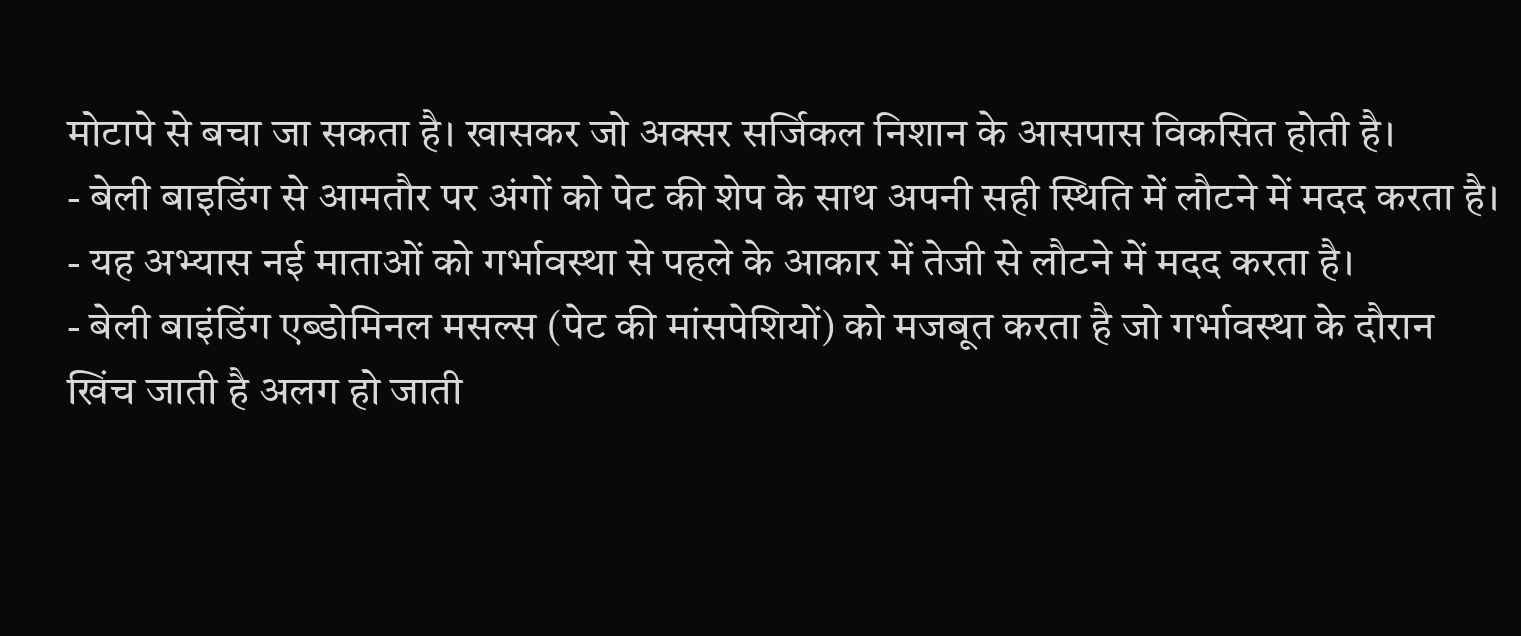मोटापे से बचा जा सकता है। खासकर जो अक्सर सर्जिकल निशान के आसपास विकसित होती है।
- बेली बाइडिंग से आमतौर पर अंगों को पेट की शेप के साथ अपनी सही स्थिति में लौटने में मदद करता है।
- यह अभ्यास नई माताओं को गर्भावस्था से पहले के आकार में तेजी से लौटने में मदद करता है।
- बेली बाइंडिंग एब्डोमिनल मसल्स (पेट की मांसपेशियों) को मजबूत करता है जो गर्भावस्था के दौरान खिंच जाती है अलग हो जाती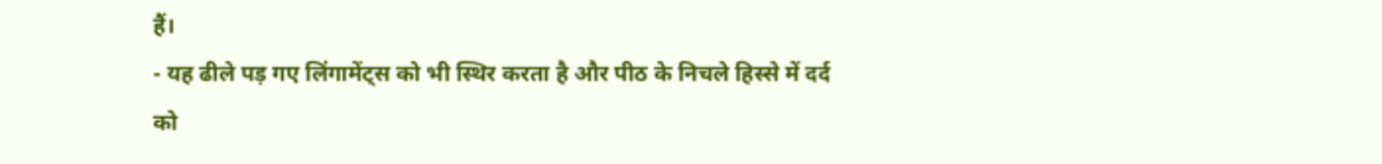हैं।
- यह ढीले पड़ गए लिंगामेंट्स को भी स्थिर करता है और पीठ के निचले हिस्से में दर्द को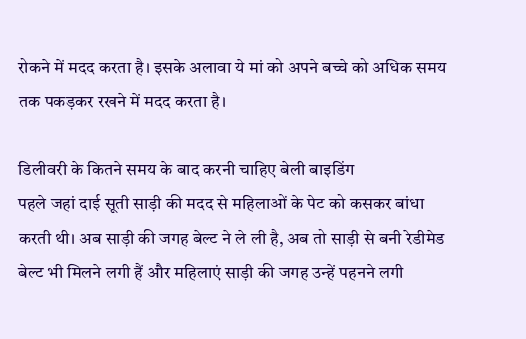रोकने में मदद करता है। इसके अलावा ये मां को अपने बच्चे को अधिक समय तक पकड़कर रखने में मदद करता है।

डिलीवरी के कितने समय के बाद करनी चाहिए बेली बाइडिंग
पहले जहां दाई सूती साड़ी की मदद से महिलाओं के पेट को कसकर बांधा करती थी। अब साड़ी की जगह बेल्ट ने ले ली है, अब तो साड़ी से बनी रेडीमेड बेल्ट भी मिलने लगी हैं और महिलाएं साड़ी की जगह उन्हें पहनने लगी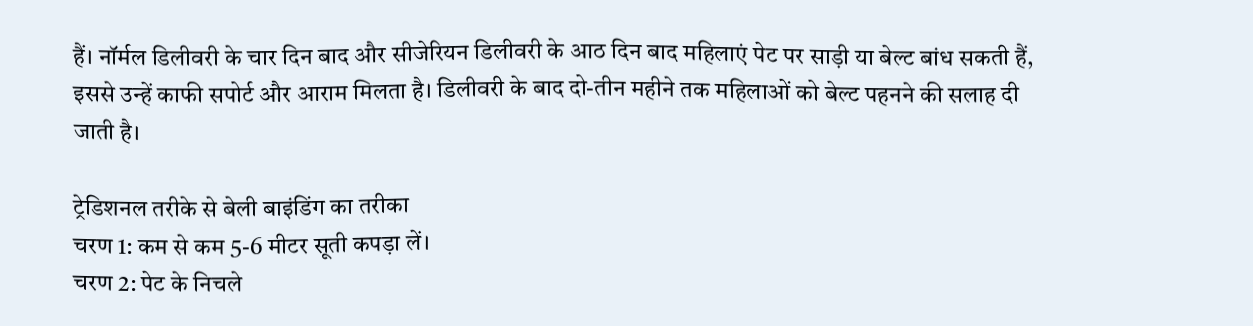हैं। नॉर्मल डिलीवरी के चार दिन बाद और सीजेरियन डिलीवरी के आठ दिन बाद महिलाएं पेट पर साड़ी या बेल्ट बांध सकती हैं, इससे उन्हें काफी सपोर्ट और आराम मिलता है। डिलीवरी के बाद दो-तीन महीने तक महिलाओं को बेल्ट पहनने की सलाह दी जाती है।

ट्रेडिशनल तरीके से बेली बाइंडिंग का तरीका
चरण 1: कम से कम 5-6 मीटर सूती कपड़ा लें।
चरण 2: पेट के निचले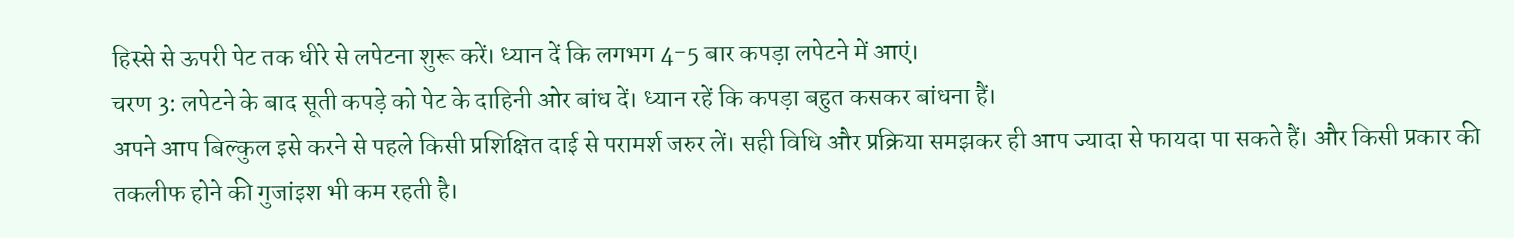हिस्से से ऊपरी पेट तक धीरे से लपेटना शुरू करें। ध्यान दें कि लगभग 4-5 बार कपड़ा लपेटने में आएं।
चरण 3: लपेटने के बाद सूती कपड़े को पेट के दाहिनी ओर बांध दें। ध्यान रहें कि कपड़ा बहुत कसकर बांधना हैं।
अपने आप बिल्कुल इसे करने से पहले किसी प्रशिक्षित दाई से परामर्श जरुर लें। सही विधि और प्रक्रिया समझकर ही आप ज्यादा से फायदा पा सकते हैं। और किसी प्रकार की तकलीफ होने की गुजांइश भी कम रहती है।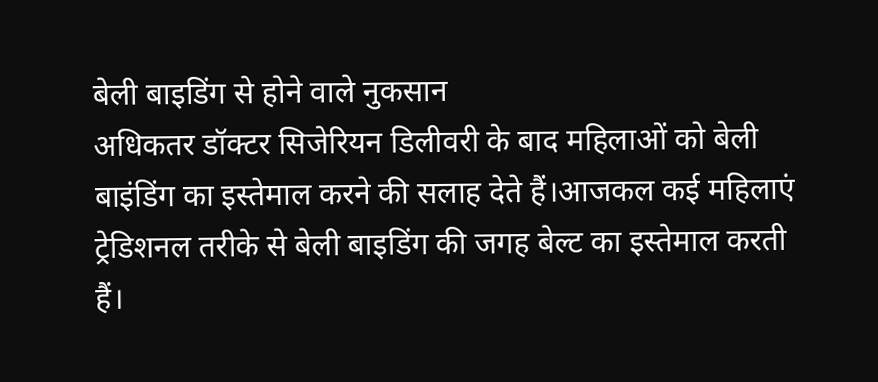बेली बाइडिंग से होने वाले नुकसान
अधिकतर डॉक्टर सिजेरियन डिलीवरी के बाद महिलाओं को बेली बाइंडिंग का इस्तेमाल करने की सलाह देते हैं।आजकल कई महिलाएं ट्रेडिशनल तरीके से बेली बाइडिंग की जगह बेल्ट का इस्तेमाल करती हैं।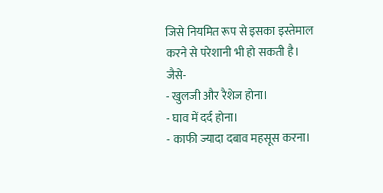जिसे नियमित रूप से इसका इस्तेमाल करने से परेशानी भी हो सकती है। जैसे-
- खुलजी और रैशेज होना।
- घाव में दर्द होना।
- काफी ज्यादा दबाव महसूस करना।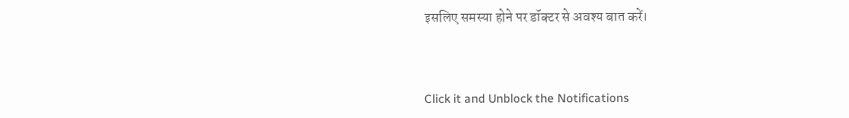इसलिए समस्या होने पर डॉक्टर से अवश्य बात करें।



Click it and Unblock the Notifications